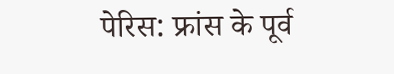पेरिस: फ्रांस के पूर्व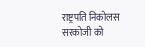राष्ट्रपति निकोलस सरकोजी को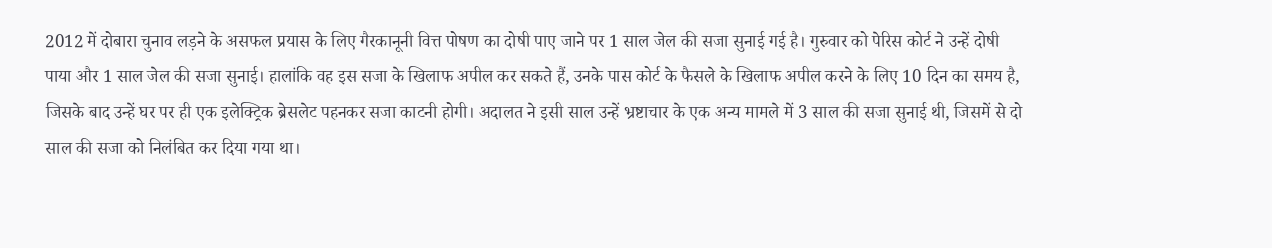2012 में दोबारा चुनाव लड़ने के असफल प्रयास के लिए गैरकानूनी वित्त पोषण का दोषी पाए जाने पर 1 साल जेल की सजा सुनाई गई है। गुरुवार को पेरिस कोर्ट ने उन्हें दोषी पाया और 1 साल जेल की सजा सुनाई। हालांकि वह इस सजा के खिलाफ अपील कर सकते हैं, उनके पास कोर्ट के फैसले के खिलाफ अपील करने के लिए 10 दिन का समय है, जिसके बाद उन्हें घर पर ही एक इलेक्ट्रिक ब्रेसलेट पहनकर सजा काटनी होगी। अदालत ने इसी साल उन्हें भ्रष्टाचार के एक अन्य मामले में 3 साल की सजा सुनाई थी, जिसमें से दो साल की सजा को निलंबित कर दिया गया था।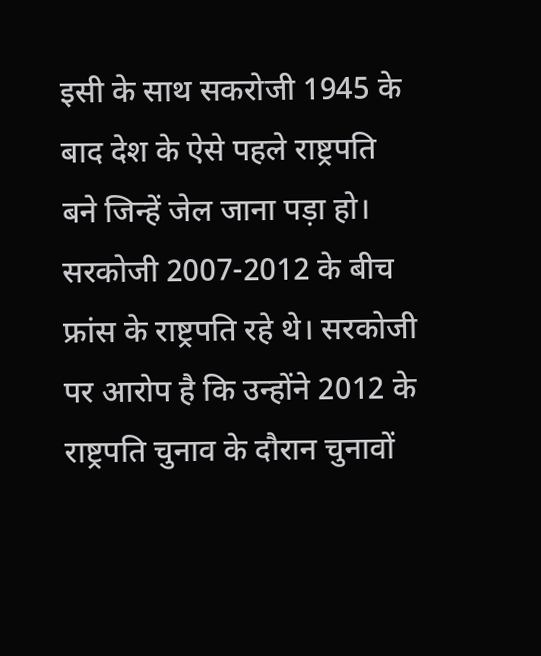इसी के साथ सकरोजी 1945 के बाद देश के ऐसे पहले राष्ट्रपति बने जिन्हें जेल जाना पड़ा हो। सरकोजी 2007-2012 के बीच फ्रांस के राष्ट्रपति रहे थे। सरकोजी पर आरोप है कि उन्होंने 2012 के राष्ट्रपति चुनाव के दौरान चुनावों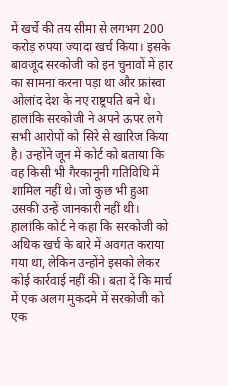में खर्चे की तय सीमा से लगभग 200 करोड़ रुपया ज्यादा खर्च किया। इसके बावजूद सरकोजी को इन चुनावों में हार का सामना करना पड़ा था और फ्रांस्वा ओलांद देश के नए राष्ट्रपति बने थे। हालांकि सरकोजी ने अपने ऊपर लगे सभी आरोपों को सिरे से खारिज किया है। उन्होंने जून में कोर्ट को बताया कि वह किसी भी गैरकानूनी गतिविधि में शामिल नहीं थे। जो कुछ भी हुआ उसकी उन्हें जानकारी नहीं थी। हालांकि कोर्ट ने कहा कि सरकोजी को अधिक खर्च के बारे में अवगत कराया गया था, लेकिन उन्होंने इसको लेकर कोई कार्रवाई नहीं की। बता दें कि मार्च में एक अलग मुकदमे में सरकोजी को एक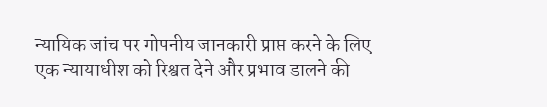न्यायिक जांच पर गोपनीय जानकारी प्राप्त करने के लिए एक न्यायाधीश को रिश्वत देने और प्रभाव डालने की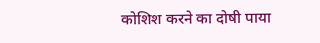कोशिश करने का दोषी पाया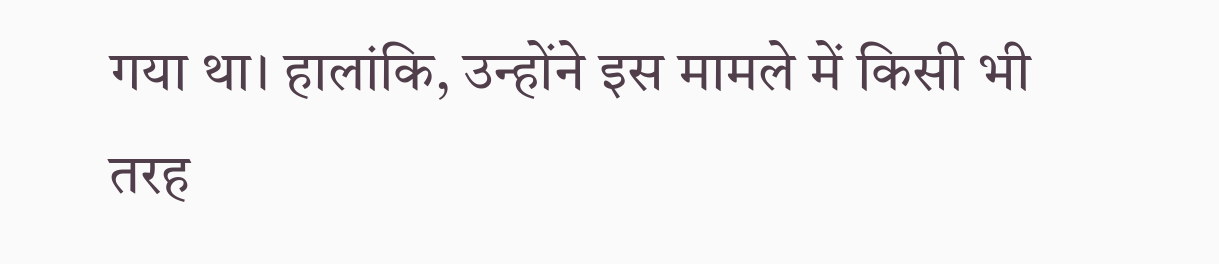गया था। हालांकि, उन्होंने इस मामले में किसी भी तरह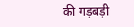की गड़बड़ी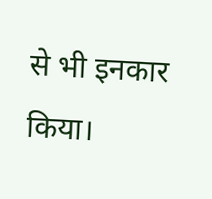से भी इनकार किया।